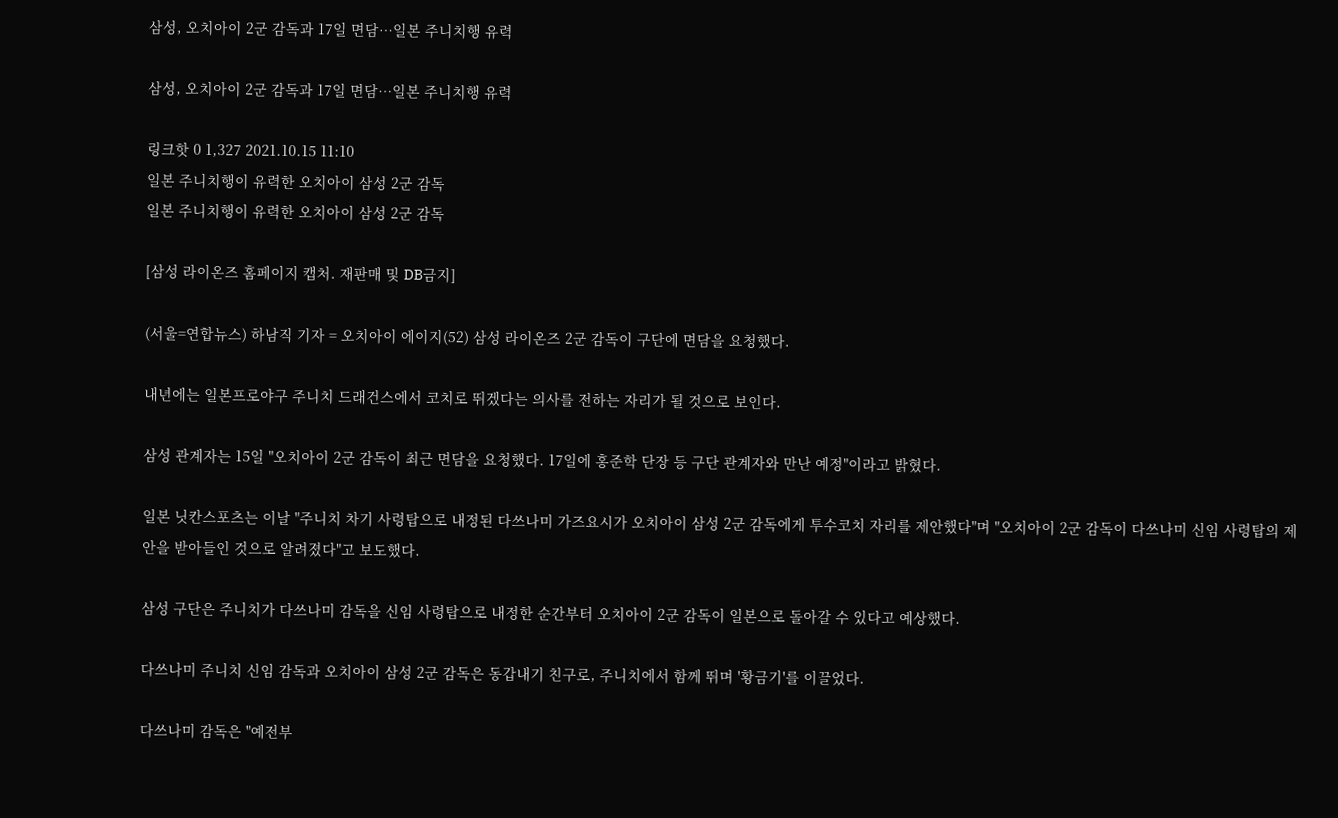삼성, 오치아이 2군 감독과 17일 면담…일본 주니치행 유력

삼성, 오치아이 2군 감독과 17일 면담…일본 주니치행 유력

링크핫 0 1,327 2021.10.15 11:10
일본 주니치행이 유력한 오치아이 삼성 2군 감독
일본 주니치행이 유력한 오치아이 삼성 2군 감독

[삼성 라이온즈 홈페이지 캡처. 재판매 및 DB금지]

(서울=연합뉴스) 하남직 기자 = 오치아이 에이지(52) 삼성 라이온즈 2군 감독이 구단에 면담을 요청했다.

내년에는 일본프로야구 주니치 드래건스에서 코치로 뛰겠다는 의사를 전하는 자리가 될 것으로 보인다.

삼성 관계자는 15일 "오치아이 2군 감독이 최근 면담을 요청했다. 17일에 홍준학 단장 등 구단 관계자와 만난 예정"이라고 밝혔다.

일본 닛칸스포츠는 이날 "주니치 차기 사령탑으로 내정된 다쓰나미 가즈요시가 오치아이 삼성 2군 감독에게 투수코치 자리를 제안했다"며 "오치아이 2군 감독이 다쓰나미 신임 사령탑의 제안을 받아들인 것으로 알려졌다"고 보도했다.

삼성 구단은 주니치가 다쓰나미 감독을 신임 사령탑으로 내정한 순간부터 오치아이 2군 감독이 일본으로 돌아갈 수 있다고 예상했다.

다쓰나미 주니치 신임 감독과 오치아이 삼성 2군 감독은 동갑내기 친구로, 주니치에서 함께 뛰며 '황금기'를 이끌었다.

다쓰나미 감독은 "예전부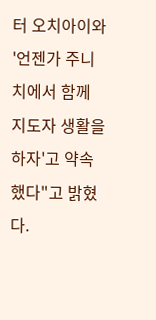터 오치아이와 '언젠가 주니치에서 함께 지도자 생활을 하자'고 약속했다"고 밝혔다.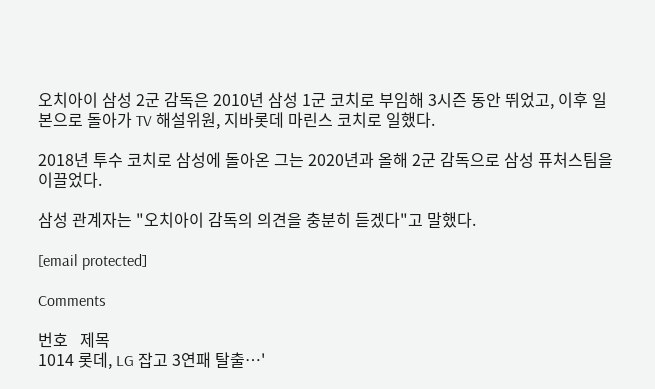오치아이 삼성 2군 감독은 2010년 삼성 1군 코치로 부임해 3시즌 동안 뛰었고, 이후 일본으로 돌아가 TV 해설위원, 지바롯데 마린스 코치로 일했다.

2018년 투수 코치로 삼성에 돌아온 그는 2020년과 올해 2군 감독으로 삼성 퓨처스팀을 이끌었다.

삼성 관계자는 "오치아이 감독의 의견을 충분히 듣겠다"고 말했다.

[email protected]

Comments

번호   제목
1014 롯데, LG 잡고 3연패 탈출…'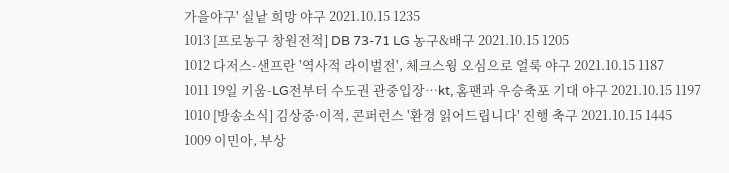가을야구' 실낱 희망 야구 2021.10.15 1235
1013 [프로농구 창원전적] DB 73-71 LG 농구&배구 2021.10.15 1205
1012 다저스-샌프란 '역사적 라이벌전', 체크스윙 오심으로 얼룩 야구 2021.10.15 1187
1011 19일 키움-LG전부터 수도권 관중입장…kt, 홈팬과 우승축포 기대 야구 2021.10.15 1197
1010 [방송소식] 김상중·이적, 콘퍼런스 '환경 읽어드립니다' 진행 축구 2021.10.15 1445
1009 이민아, 부상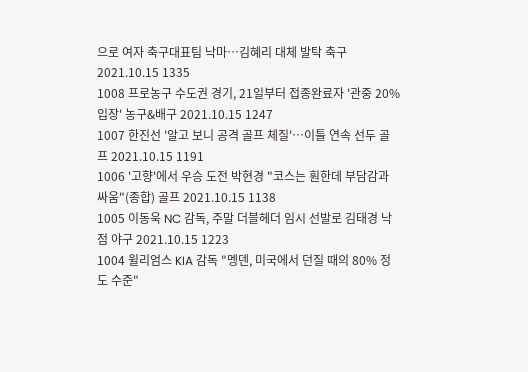으로 여자 축구대표팀 낙마…김혜리 대체 발탁 축구 2021.10.15 1335
1008 프로농구 수도권 경기, 21일부터 접종완료자 '관중 20% 입장' 농구&배구 2021.10.15 1247
1007 한진선 '알고 보니 공격 골프 체질'…이틀 연속 선두 골프 2021.10.15 1191
1006 '고향'에서 우승 도전 박현경 "코스는 훤한데 부담감과 싸움"(종합) 골프 2021.10.15 1138
1005 이동욱 NC 감독, 주말 더블헤더 임시 선발로 김태경 낙점 야구 2021.10.15 1223
1004 윌리엄스 KIA 감독 "멩덴, 미국에서 던질 때의 80% 정도 수준"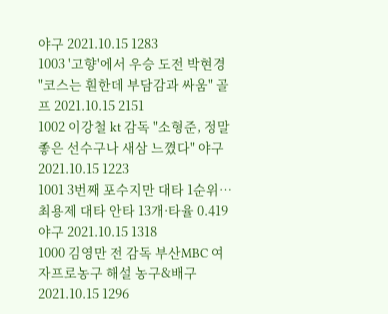야구 2021.10.15 1283
1003 '고향'에서 우승 도전 박현경 "코스는 훤한데 부담감과 싸움" 골프 2021.10.15 2151
1002 이강철 kt 감독 "소형준, 정말 좋은 선수구나 새삼 느꼈다" 야구 2021.10.15 1223
1001 3번째 포수지만 대타 1순위…최용제 대타 안타 13개·타율 0.419 야구 2021.10.15 1318
1000 김영만 전 감독 부산MBC 여자프로농구 해설 농구&배구 2021.10.15 1296